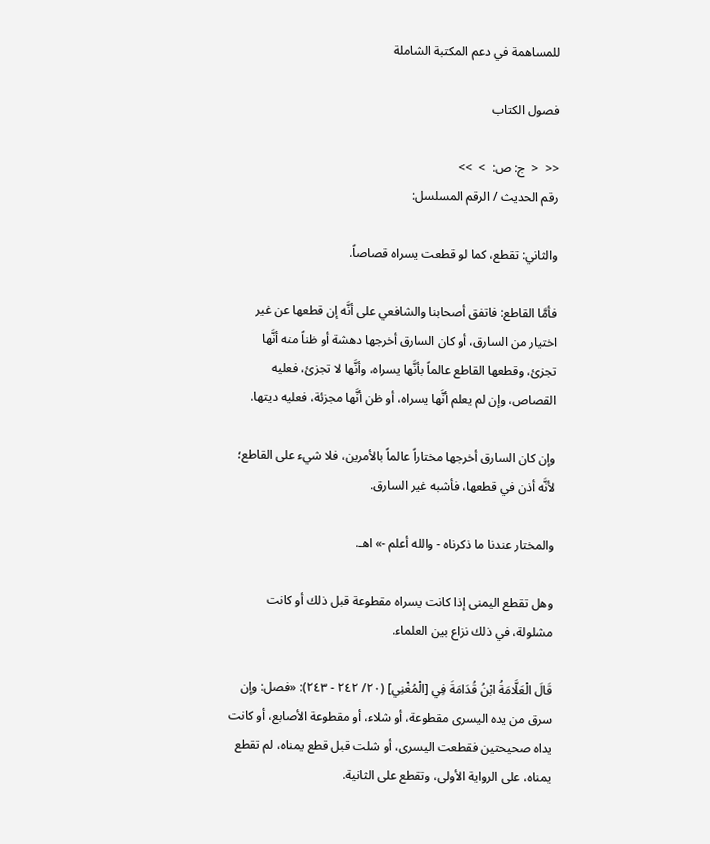للمساهمة في دعم المكتبة الشاملة

فصول الكتاب

<<  <  ج: ص:  >  >>
رقم الحديث / الرقم المسلسل:

والثاني: تقطع، كما لو قطعت يسراه قصاصاً.

فأمَّا القاطع: فاتفق أصحابنا والشافعي على أنَّه إن قطعها عن غير اختيار من السارق، أو كان السارق أخرجها دهشة أو ظناً منه أنَّها تجزئ، وقطعها القاطع عالماً بأنَّها يسراه، وأنَّها لا تجزئ، فعليه القصاص، وإن لم يعلم أنَّها يسراه، أو ظن أنَّها مجزئة، فعليه ديتها.

وإن كان السارق أخرجها مختاراً عالماً بالأمرين، فلا شيء على القاطع؛ لأنَّه أذن في قطعها، فأشبه غير السارق.

والمختار عندنا ما ذكرناه - والله أعلم -» اهـ.

وهل تقطع اليمنى إذا كانت يسراه مقطوعة قبل ذلك أو كانت مشلولة، في ذلك نزاع بين العلماء.

قَالَ الْعَلَّامَةُ ابْنُ قُدَامَةَ فِي [الْمُغْنِي] (٢٠/ ٢٤٢ - ٢٤٣): «فصل: وإن سرق من يده اليسرى مقطوعة، أو شلاء، أو مقطوعة الأصابع، أو كانت يداه صحيحتين فقطعت اليسرى، أو شلت قبل قطع يمناه، لم تقطع يمناه، على الرواية الأولى، وتقطع على الثانية.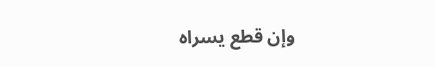وإن قطع يسراه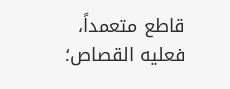قاطع متعمداً، فعليه القصاص؛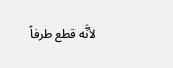لأنَّه قطع طرفاً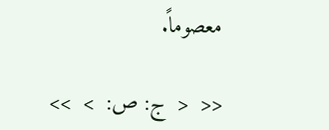معصوماً.

<<  <  ج: ص:  >  >>